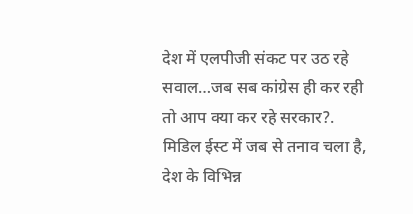देश में एलपीजी संकट पर उठ रहे सवाल…जब सब कांग्रेस ही कर रही तो आप क्या कर रहे सरकार?.
मिडिल ईस्ट में जब से तनाव चला है, देश के विभिन्न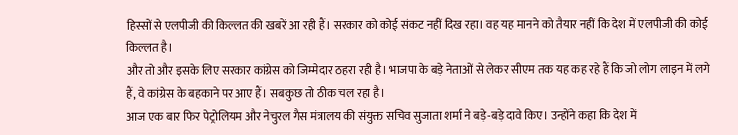हिस्सों से एलपीजी की किल्लत की खबरें आ रही हैं। सरकार को कोई संकट नहीं दिख रहा। वह यह मानने को तैयार नहीं कि देश में एलपीजी की कोई किल्लत है।
और तो और इसके लिए सरकार कांग्रेस को जिम्मेदार ठहरा रही है। भाजपा के बड़े नेताओं से लेकर सीएम तक यह कह रहे हैं कि जो लोग लाइन में लगे हैं, वे कांग्रेस के बहकाने पर आए हैं। सबकुछ तो ठीक चल रहा है।
आज एक बार फिर पेट्रोलियम और नेचुरल गैस मंत्रालय की संयुक्त सचिव सुजाता शर्मा ने बड़े-बड़े दावे किए। उन्होंने कहा कि देश में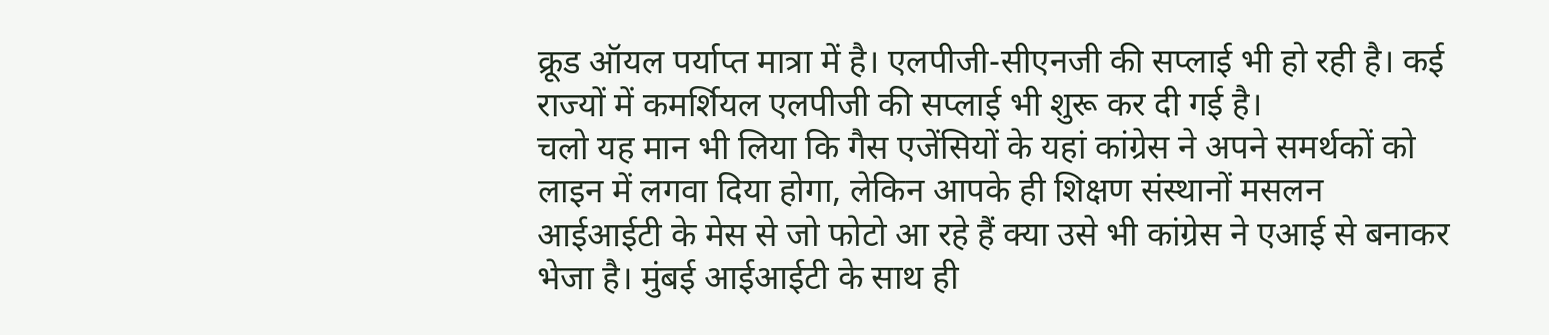क्रूड ऑयल पर्याप्त मात्रा में है। एलपीजी-सीएनजी की सप्लाई भी हो रही है। कई राज्यों में कमर्शियल एलपीजी की सप्लाई भी शुरू कर दी गई है।
चलो यह मान भी लिया कि गैस एजेंसियों के यहां कांग्रेस ने अपने समर्थकों को लाइन में लगवा दिया होगा, लेकिन आपके ही शिक्षण संस्थानों मसलन आईआईटी के मेस से जो फोटो आ रहे हैं क्या उसे भी कांग्रेस ने एआई से बनाकर भेजा है। मुंबई आईआईटी के साथ ही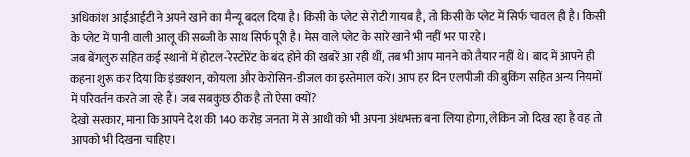अधिकांश आईआईटी ने अपने खाने का मैन्यू बदल दिया है। किसी के प्लेट से रोटी गायब है, तो किसी के प्लेट में सिर्फ चावल ही है। किसी के प्लेट में पानी वाली आलू की सब्जी के साथ सिर्फ पूरी है। मेस वाले प्लेट के सारे खाने भी नहीं भर पा रहे।
जब बेंगलुरु सहित कई स्थानों में होटल-रेस्टोरेंट के बंद होने की खबरें आ रही थीं, तब भी आप मानने को तैयार नहीं थे। बाद में आपने ही कहना शुरू कर दिया कि इंडक्शन, कोयला और केरोसिन-डीजल का इस्तेमाल करें। आप हर दिन एलपीजी की बुकिंग सहित अन्य नियमों में परिवर्तन करते जा रहे हैं। जब सबकुछ ठीक है तो ऐसा क्यों?
देखो सरकार, माना कि आपने देश की 140 करोड़ जनता में से आधी को भी अपना अंधभक्त बना लिया होगा, लेकिन जो दिख रहा है वह तो आपको भी दिखना चाहिए।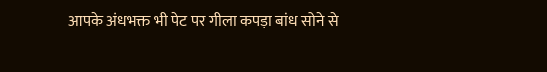आपके अंधभक्त भी पेट पर गीला कपड़ा बांध सोने से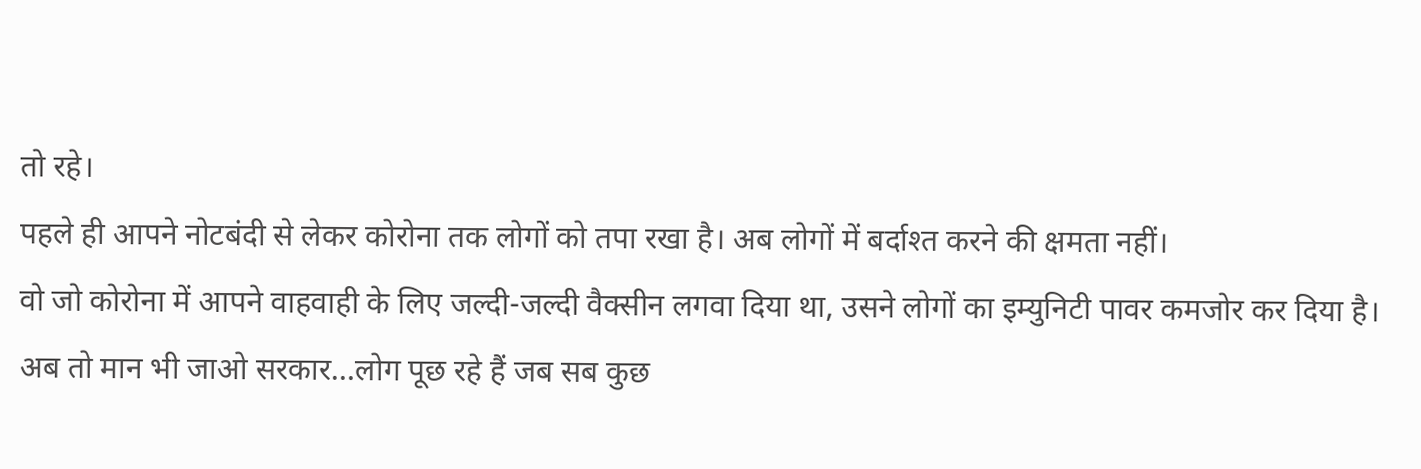तो रहे।
पहले ही आपने नोटबंदी से लेकर कोरोना तक लोगों को तपा रखा है। अब लोगों में बर्दाश्त करने की क्षमता नहीं।
वो जो कोरोना में आपने वाहवाही के लिए जल्दी-जल्दी वैक्सीन लगवा दिया था, उसने लोगों का इम्युनिटी पावर कमजोर कर दिया है।
अब तो मान भी जाओ सरकार…लोग पूछ रहे हैं जब सब कुछ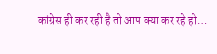कांग्रेस ही कर रही है तो आप क्या कर रहे हो…